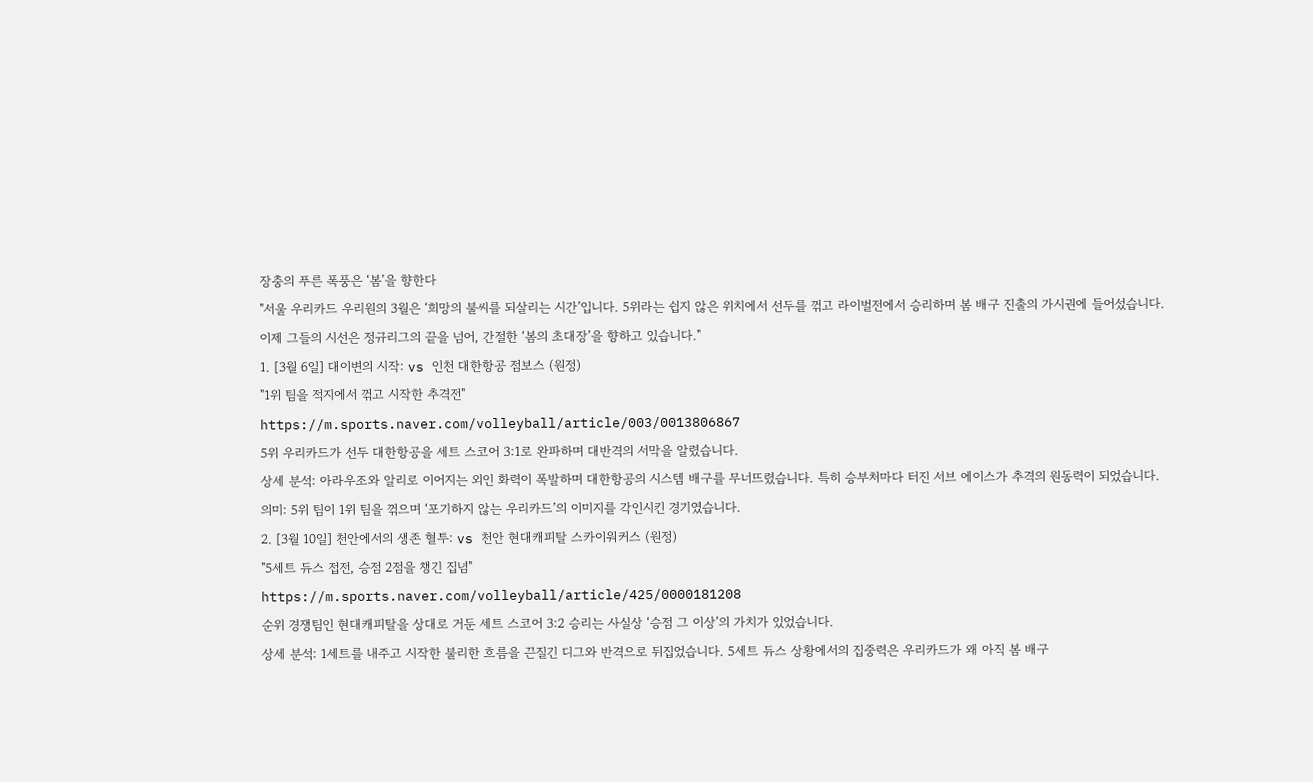장충의 푸른 폭풍은 ‘봄’을 향한다
"서울 우리카드 우리원의 3월은 ‘희망의 불씨를 되살리는 시간’입니다. 5위라는 쉽지 않은 위치에서 선두를 꺾고 라이벌전에서 승리하며 봄 배구 진출의 가시권에 들어섰습니다. 이제 그들의 시선은 정규리그의 끝을 넘어, 간절한 ‘봄의 초대장’을 향하고 있습니다."
1. [3월 6일] 대이변의 시작: vs 인천 대한항공 점보스 (원정)
"1위 팀을 적지에서 꺾고 시작한 추격전"
https://m.sports.naver.com/volleyball/article/003/0013806867
5위 우리카드가 선두 대한항공을 세트 스코어 3:1로 완파하며 대반격의 서막을 알렸습니다.
상세 분석: 아라우조와 알리로 이어지는 외인 화력이 폭발하며 대한항공의 시스템 배구를 무너뜨렸습니다. 특히 승부처마다 터진 서브 에이스가 추격의 원동력이 되었습니다.
의미: 5위 팀이 1위 팀을 꺾으며 ‘포기하지 않는 우리카드’의 이미지를 각인시킨 경기였습니다.
2. [3월 10일] 천안에서의 생존 혈투: vs 천안 현대캐피탈 스카이워커스 (원정)
"5세트 듀스 접전, 승점 2점을 챙긴 집념"
https://m.sports.naver.com/volleyball/article/425/0000181208
순위 경쟁팀인 현대캐피탈을 상대로 거둔 세트 스코어 3:2 승리는 사실상 ‘승점 그 이상’의 가치가 있었습니다.
상세 분석: 1세트를 내주고 시작한 불리한 흐름을 끈질긴 디그와 반격으로 뒤집었습니다. 5세트 듀스 상황에서의 집중력은 우리카드가 왜 아직 봄 배구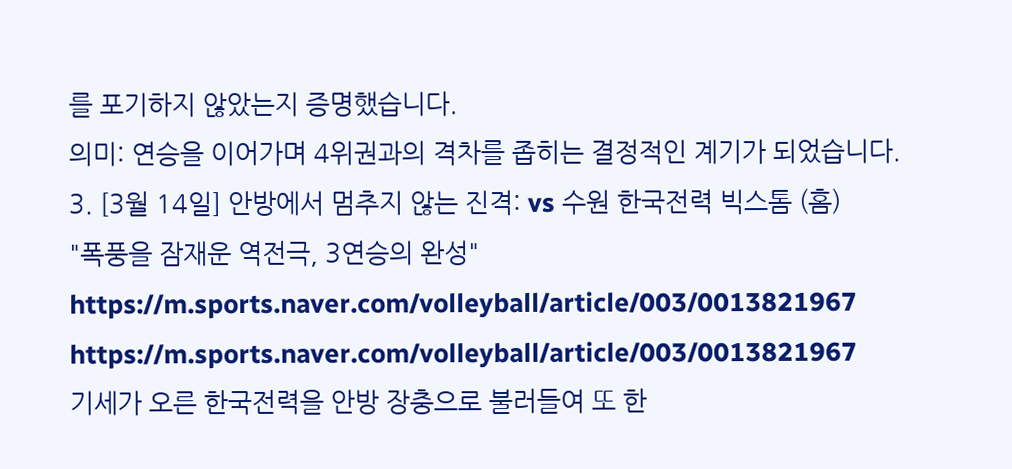를 포기하지 않았는지 증명했습니다.
의미: 연승을 이어가며 4위권과의 격차를 좁히는 결정적인 계기가 되었습니다.
3. [3월 14일] 안방에서 멈추지 않는 진격: vs 수원 한국전력 빅스톰 (홈)
"폭풍을 잠재운 역전극, 3연승의 완성"
https://m.sports.naver.com/volleyball/article/003/0013821967
https://m.sports.naver.com/volleyball/article/003/0013821967
기세가 오른 한국전력을 안방 장충으로 불러들여 또 한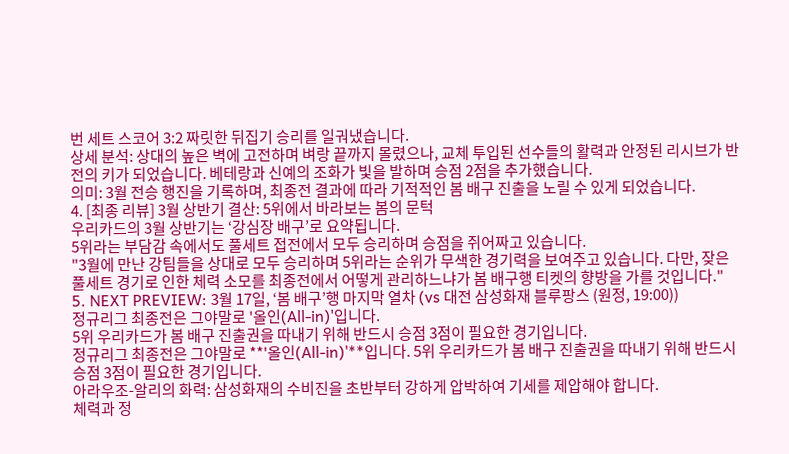번 세트 스코어 3:2 짜릿한 뒤집기 승리를 일궈냈습니다.
상세 분석: 상대의 높은 벽에 고전하며 벼랑 끝까지 몰렸으나, 교체 투입된 선수들의 활력과 안정된 리시브가 반전의 키가 되었습니다. 베테랑과 신예의 조화가 빛을 발하며 승점 2점을 추가했습니다.
의미: 3월 전승 행진을 기록하며, 최종전 결과에 따라 기적적인 봄 배구 진출을 노릴 수 있게 되었습니다.
4. [최종 리뷰] 3월 상반기 결산: 5위에서 바라보는 봄의 문턱
우리카드의 3월 상반기는 ‘강심장 배구’로 요약됩니다.
5위라는 부담감 속에서도 풀세트 접전에서 모두 승리하며 승점을 쥐어짜고 있습니다.
"3월에 만난 강팀들을 상대로 모두 승리하며 5위라는 순위가 무색한 경기력을 보여주고 있습니다. 다만, 잦은 풀세트 경기로 인한 체력 소모를 최종전에서 어떻게 관리하느냐가 봄 배구행 티켓의 향방을 가를 것입니다."
5. NEXT PREVIEW: 3월 17일, ‘봄 배구’행 마지막 열차 (vs 대전 삼성화재 블루팡스 (원정, 19:00))
정규리그 최종전은 그야말로 '올인(All-in)'입니다.
5위 우리카드가 봄 배구 진출권을 따내기 위해 반드시 승점 3점이 필요한 경기입니다.
정규리그 최종전은 그야말로 **'올인(All-in)'**입니다. 5위 우리카드가 봄 배구 진출권을 따내기 위해 반드시 승점 3점이 필요한 경기입니다.
아라우조-알리의 화력: 삼성화재의 수비진을 초반부터 강하게 압박하여 기세를 제압해야 합니다.
체력과 정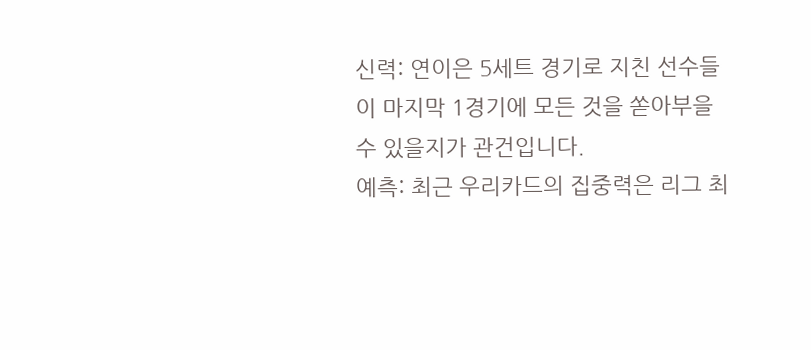신력: 연이은 5세트 경기로 지친 선수들이 마지막 1경기에 모든 것을 쏟아부을 수 있을지가 관건입니다.
예측: 최근 우리카드의 집중력은 리그 최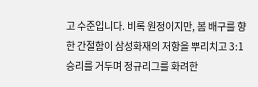고 수준입니다. 비록 원정이지만, 봄 배구를 향한 간절함이 삼성화재의 저항을 뿌리치고 3:1 승리를 거두며 정규리그를 화려한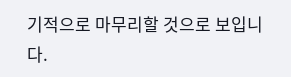기적으로 마무리할 것으로 보입니다.